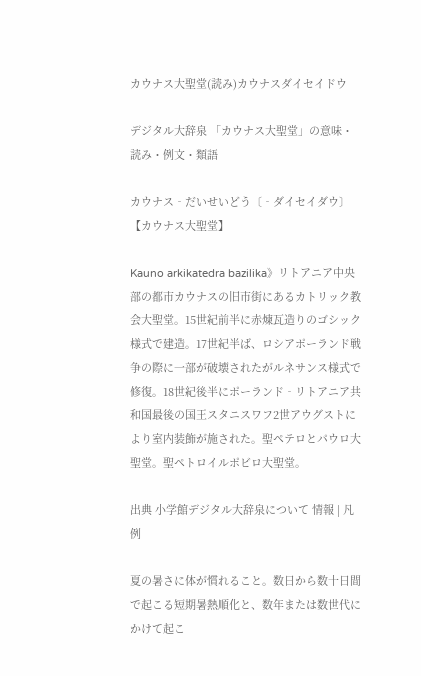カウナス大聖堂(読み)カウナスダイセイドウ

デジタル大辞泉 「カウナス大聖堂」の意味・読み・例文・類語

カウナス‐だいせいどう〔‐ダイセイダウ〕【カウナス大聖堂】

Kauno arkikatedra bazilika》リトアニア中央部の都市カウナスの旧市街にあるカトリック教会大聖堂。15世紀前半に赤煉瓦造りのゴシック様式で建造。17世紀半ば、ロシアポーランド戦争の際に一部が破壊されたがルネサンス様式で修復。18世紀後半にポーランド‐リトアニア共和国最後の国王スタニスワフ2世アウグストにより室内装飾が施された。聖ペテロとパウロ大聖堂。聖ペトロイルポビロ大聖堂。

出典 小学館デジタル大辞泉について 情報 | 凡例

夏の暑さに体が慣れること。数日から数十日間で起こる短期暑熱順化と、数年または数世代にかけて起こ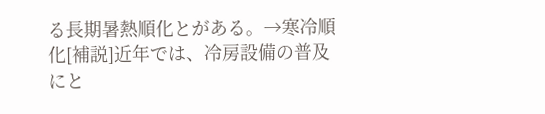る長期暑熱順化とがある。→寒冷順化[補説]近年では、冷房設備の普及にと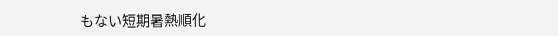もない短期暑熱順化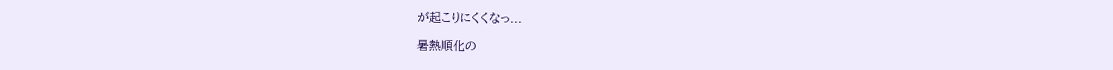が起こりにくくなっ...

暑熱順化の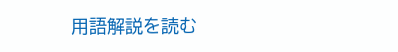用語解説を読む